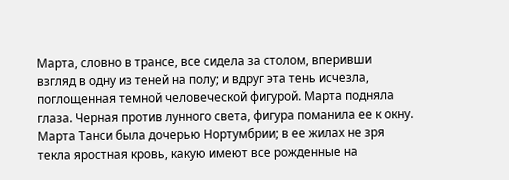Марта, словно в трансе, все сидела за столом, вперивши взгляд в одну из теней на полу; и вдруг эта тень исчезла, поглощенная темной человеческой фигурой. Марта подняла глаза. Черная против лунного света, фигура поманила ее к окну. Марта Танси была дочерью Нортумбрии; в ее жилах не зря текла яростная кровь, какую имеют все рожденные на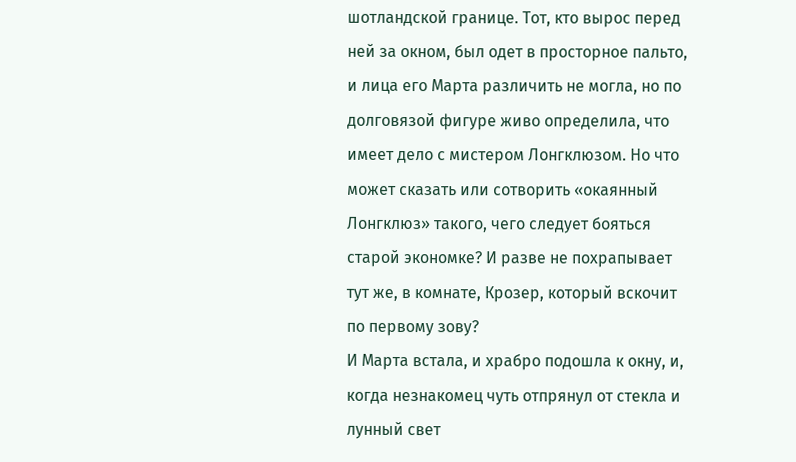шотландской границе. Тот, кто вырос перед ней за окном, был одет в просторное пальто, и лица его Марта различить не могла, но по долговязой фигуре живо определила, что имеет дело с мистером Лонгклюзом. Но что может сказать или сотворить «окаянный Лонгклюз» такого, чего следует бояться старой экономке? И разве не похрапывает тут же, в комнате, Крозер, который вскочит по первому зову?
И Марта встала, и храбро подошла к окну, и, когда незнакомец чуть отпрянул от стекла и лунный свет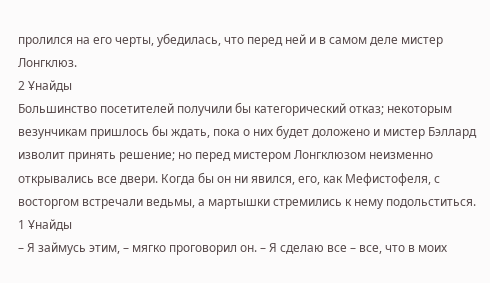пролился на его черты, убедилась, что перед ней и в самом деле мистер Лонгклюз.
2 Ұнайды
Большинство посетителей получили бы категорический отказ; некоторым везунчикам пришлось бы ждать, пока о них будет доложено и мистер Бэллард изволит принять решение; но перед мистером Лонгклюзом неизменно открывались все двери. Когда бы он ни явился, его, как Мефистофеля, с восторгом встречали ведьмы, а мартышки стремились к нему подольститься.
1 Ұнайды
– Я займусь этим, – мягко проговорил он. – Я сделаю все – все, что в моих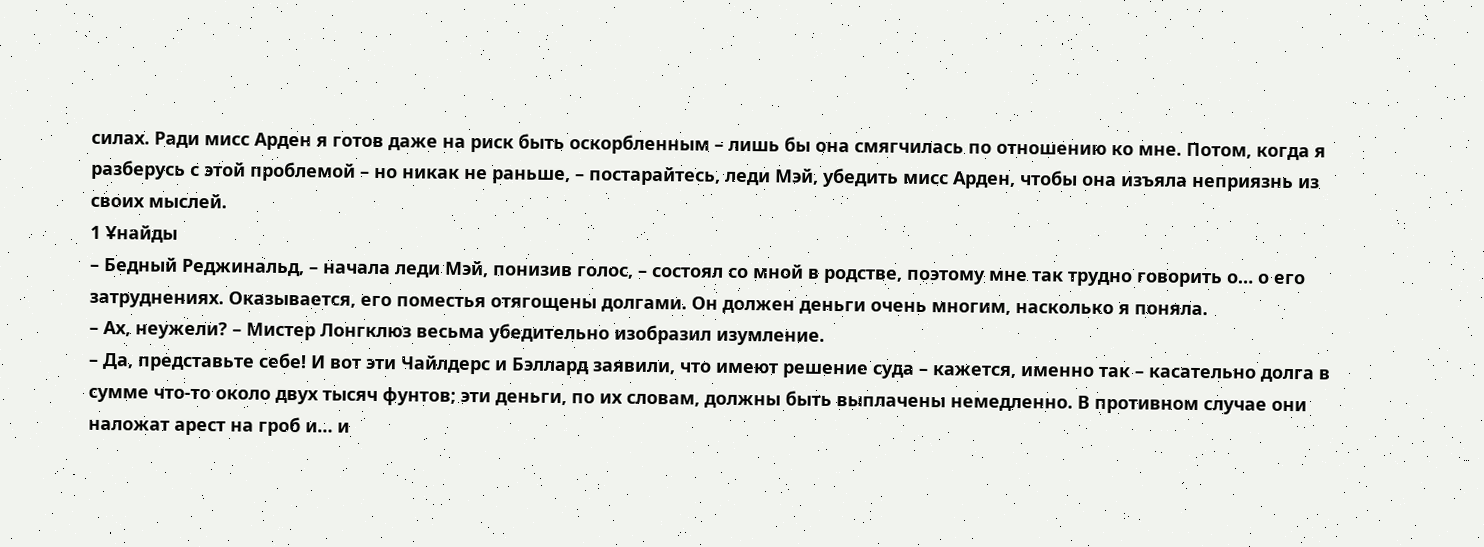силах. Ради мисс Арден я готов даже на риск быть оскорбленным – лишь бы она смягчилась по отношению ко мне. Потом, когда я разберусь с этой проблемой – но никак не раньше, – постарайтесь, леди Мэй, убедить мисс Арден, чтобы она изъяла неприязнь из своих мыслей.
1 Ұнайды
– Бедный Реджинальд, – начала леди Мэй, понизив голос, – состоял со мной в родстве, поэтому мне так трудно говорить о… о его затруднениях. Оказывается, его поместья отягощены долгами. Он должен деньги очень многим, насколько я поняла.
– Ах, неужели? – Мистер Лонгклюз весьма убедительно изобразил изумление.
– Да, представьте себе! И вот эти Чайлдерс и Бэллард заявили, что имеют решение суда – кажется, именно так – касательно долга в сумме что-то около двух тысяч фунтов; эти деньги, по их словам, должны быть выплачены немедленно. В противном случае они наложат арест на гроб и… и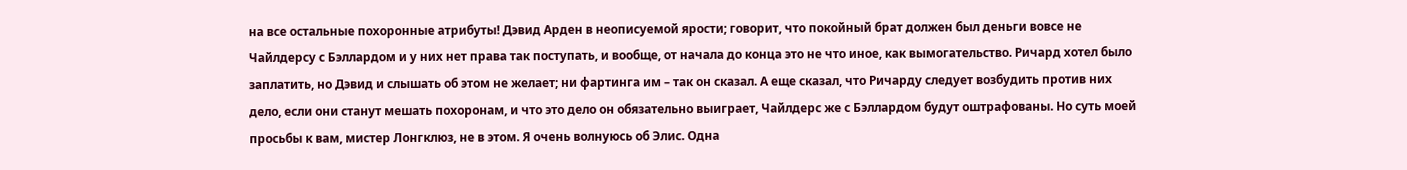на все остальные похоронные атрибуты! Дэвид Арден в неописуемой ярости; говорит, что покойный брат должен был деньги вовсе не Чайлдерсу с Бэллардом и у них нет права так поступать, и вообще, от начала до конца это не что иное, как вымогательство. Ричард хотел было заплатить, но Дэвид и слышать об этом не желает; ни фартинга им – так он сказал. А еще сказал, что Ричарду следует возбудить против них дело, если они станут мешать похоронам, и что это дело он обязательно выиграет, Чайлдерс же с Бэллардом будут оштрафованы. Но суть моей просьбы к вам, мистер Лонгклюз, не в этом. Я очень волнуюсь об Элис. Одна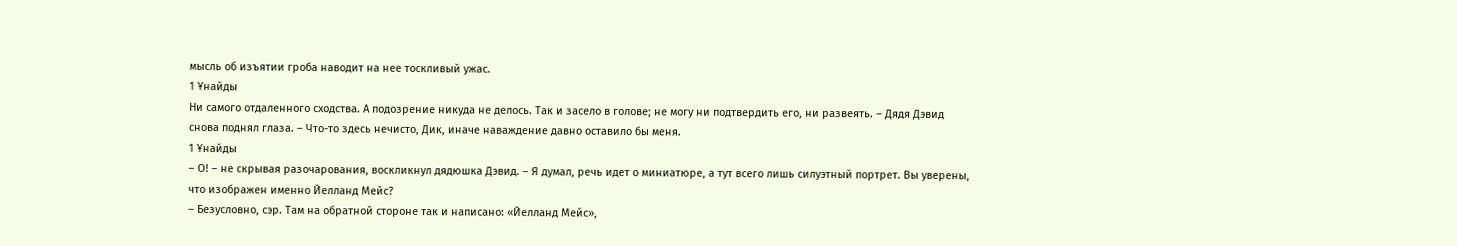мысль об изъятии гроба наводит на нее тоскливый ужас.
1 Ұнайды
Ни самого отдаленного сходства. А подозрение никуда не делось. Так и засело в голове; не могу ни подтвердить его, ни развеять. – Дядя Дэвид снова поднял глаза. – Что-то здесь нечисто, Дик, иначе наваждение давно оставило бы меня.
1 Ұнайды
– О! – не скрывая разочарования, воскликнул дядюшка Дэвид. – Я думал, речь идет о миниатюре, а тут всего лишь силуэтный портрет. Вы уверены, что изображен именно Йелланд Мейс?
– Безусловно, сэр. Там на обратной стороне так и написано: «Йелланд Мейс»,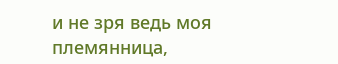и не зря ведь моя племянница,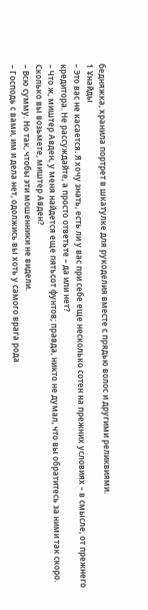бедняжка, хранила портрет в шкатулке для рукоделия вместе с прядью волос и другими реликвиями.
1 Ұнайды
– Это вас не касается. Я хочу знать, есть ли у вас при себе еще несколько сотен на прежних условиях – в смысле, от прежнего кредитора. Не рассуждайте, а просто ответьте – да или нет?
– Что ж, миштер Авден, у меня найдется еще пятьсот фунтов; правда, никто не думал, что вы обратитесь за ними так скоро. Сколько вы возьмете, миштер Авден?
– Всю сумму. Но так, чтобы эти мошенники не видели.
– Господь с вами, им и дела нет, одолжись вы хоть у самого врага рода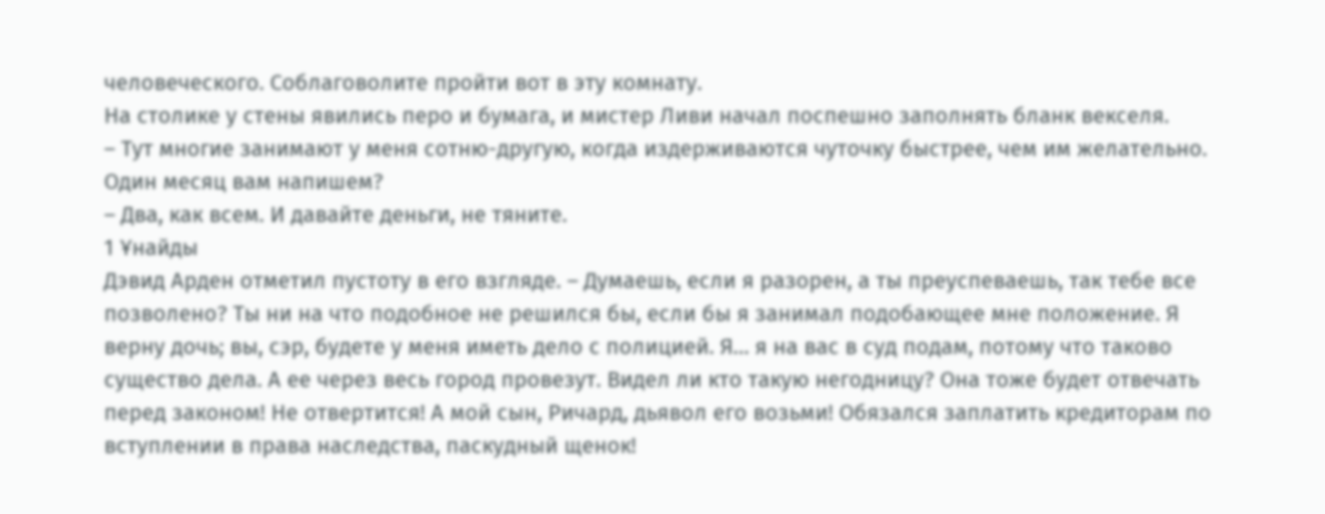человеческого. Соблаговолите пройти вот в эту комнату.
На столике у стены явились перо и бумага, и мистер Ливи начал поспешно заполнять бланк векселя.
– Тут многие занимают у меня сотню-другую, когда издерживаются чуточку быстрее, чем им желательно. Один месяц вам напишем?
– Два, как всем. И давайте деньги, не тяните.
1 Ұнайды
Дэвид Арден отметил пустоту в его взгляде. – Думаешь, если я разорен, а ты преуспеваешь, так тебе все позволено? Ты ни на что подобное не решился бы, если бы я занимал подобающее мне положение. Я верну дочь; вы, сэр, будете у меня иметь дело с полицией. Я… я на вас в суд подам, потому что таково существо дела. А ее через весь город провезут. Видел ли кто такую негодницу? Она тоже будет отвечать перед законом! Не отвертится! А мой сын, Ричард, дьявол его возьми! Обязался заплатить кредиторам по вступлении в права наследства, паскудный щенок!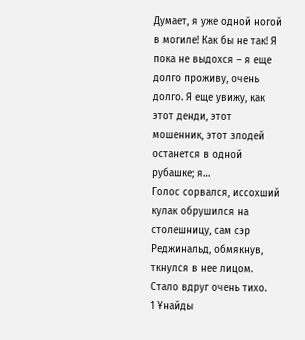Думает, я уже одной ногой в могиле! Как бы не так! Я пока не выдохся – я еще долго проживу, очень долго. Я еще увижу, как этот денди, этот мошенник, этот злодей останется в одной рубашке; я…
Голос сорвался, иссохший кулак обрушился на столешницу, сам сэр Реджинальд, обмякнув, ткнулся в нее лицом. Стало вдруг очень тихо.
1 Ұнайды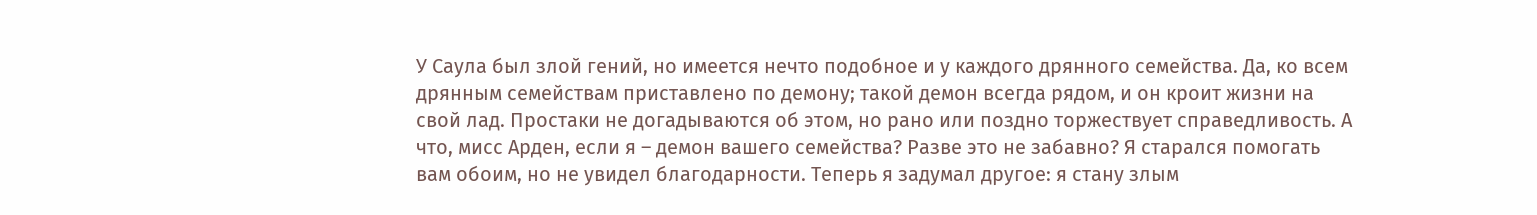У Саула был злой гений, но имеется нечто подобное и у каждого дрянного семейства. Да, ко всем дрянным семействам приставлено по демону; такой демон всегда рядом, и он кроит жизни на свой лад. Простаки не догадываются об этом, но рано или поздно торжествует справедливость. А что, мисс Арден, если я – демон вашего семейства? Разве это не забавно? Я старался помогать вам обоим, но не увидел благодарности. Теперь я задумал другое: я стану злым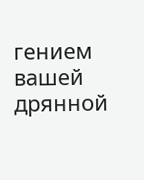гением вашей дрянной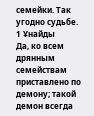семейки. Так угодно судьбе.
1 Ұнайды
Да, ко всем дрянным семействам приставлено по демону; такой демон всегда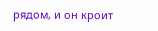рядом, и он кроит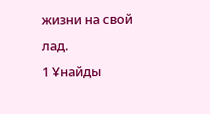жизни на свой лад.
1 Ұнайды